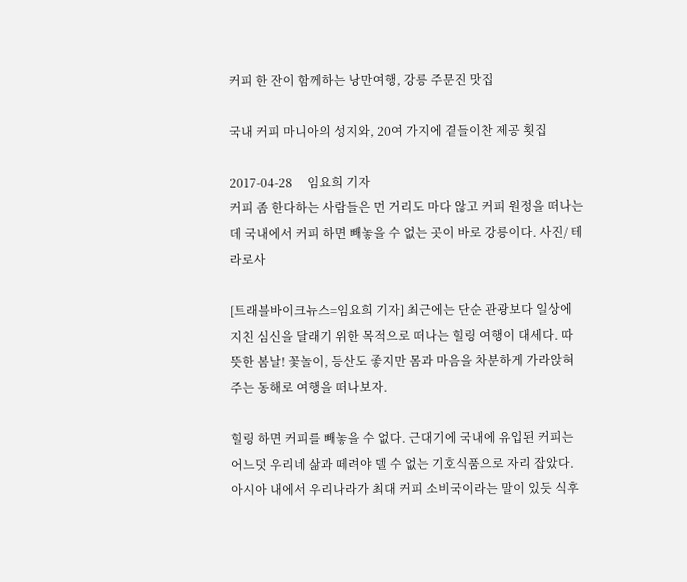커피 한 잔이 함께하는 낭만여행, 강릉 주문진 맛집

국내 커피 마니아의 성지와, 20여 가지에 곁들이찬 제공 횟집

2017-04-28     임요희 기자
커피 좀 한다하는 사람들은 먼 거리도 마다 않고 커피 원정을 떠나는데 국내에서 커피 하면 빼놓을 수 없는 곳이 바로 강릉이다. 사진/ 테라로사

[트래블바이크뉴스=임요희 기자] 최근에는 단순 관광보다 일상에 지친 심신을 달래기 위한 목적으로 떠나는 힐링 여행이 대세다. 따뜻한 봄날! 꽃놀이, 등산도 좋지만 몸과 마음을 차분하게 가라앉혀 주는 동해로 여행을 떠나보자.

힐링 하면 커피를 빼놓을 수 없다. 근대기에 국내에 유입된 커피는 어느덧 우리네 삶과 떼려야 델 수 없는 기호식품으로 자리 잡았다. 아시아 내에서 우리나라가 최대 커피 소비국이라는 말이 있듯 식후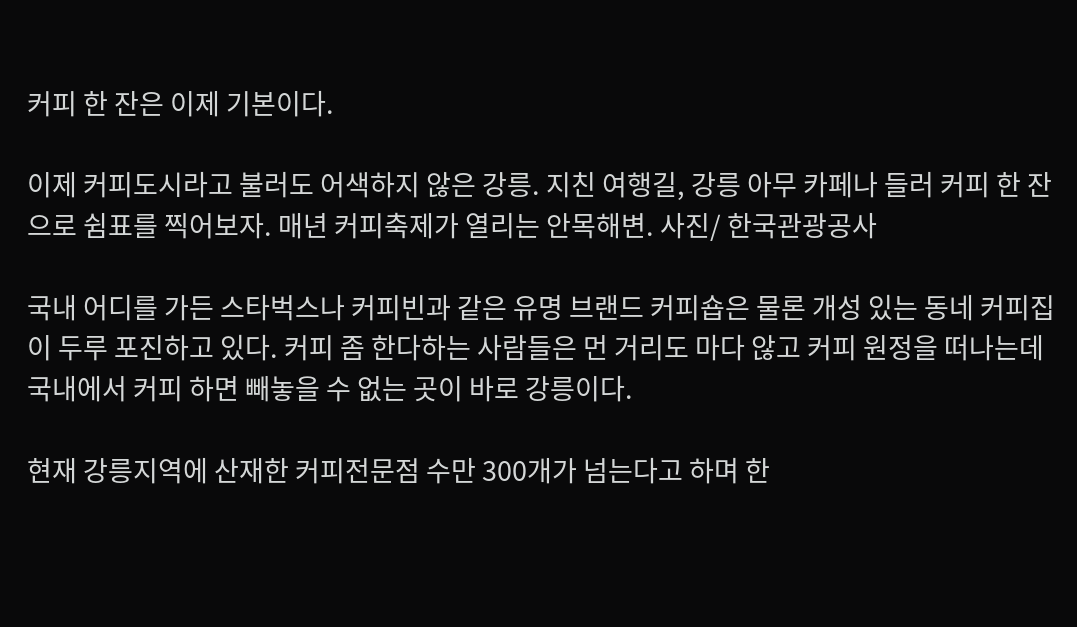커피 한 잔은 이제 기본이다.

이제 커피도시라고 불러도 어색하지 않은 강릉. 지친 여행길, 강릉 아무 카페나 들러 커피 한 잔으로 쉼표를 찍어보자. 매년 커피축제가 열리는 안목해변. 사진/ 한국관광공사

국내 어디를 가든 스타벅스나 커피빈과 같은 유명 브랜드 커피숍은 물론 개성 있는 동네 커피집이 두루 포진하고 있다. 커피 좀 한다하는 사람들은 먼 거리도 마다 않고 커피 원정을 떠나는데 국내에서 커피 하면 빼놓을 수 없는 곳이 바로 강릉이다.

현재 강릉지역에 산재한 커피전문점 수만 300개가 넘는다고 하며 한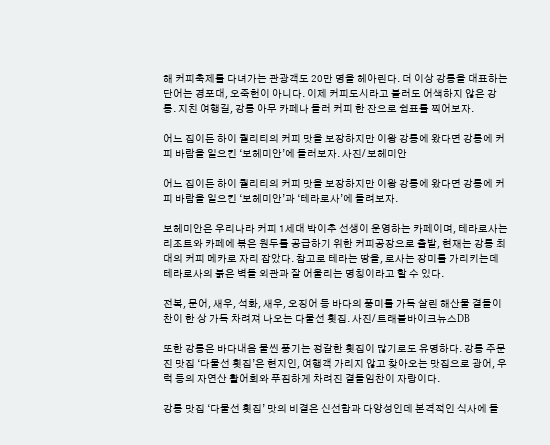해 커피축제를 다녀가는 관광객도 20만 명을 헤아린다. 더 이상 강릉을 대표하는 단어는 경포대, 오죽헌이 아니다. 이제 커피도시라고 불러도 어색하지 않은 강릉. 지친 여행길, 강릉 아무 카페나 들러 커피 한 잔으로 쉼표를 찍어보자.

어느 집이든 하이 퀄리티의 커피 맛을 보장하지만 이왕 강릉에 왔다면 강릉에 커피 바람을 일으킨 ‘보헤미안’에 들러보자. 사진/ 보헤미안

어느 집이든 하이 퀄리티의 커피 맛을 보장하지만 이왕 강릉에 왔다면 강릉에 커피 바람을 일으킨 ‘보헤미안’과 ‘테라로사’에 들려보자.

보헤미안은 우리나라 커피 1세대 박이추 선생이 운영하는 카페이며, 테라로사는 리조트와 카페에 볶은 원두를 공급하기 위한 커피공장으로 출발, 현재는 강릉 최대의 커피 메카로 자리 잡았다. 참고로 테라는 땅을, 로사는 장미를 가리키는데 테라로사의 붉은 벽돌 외관과 잘 어울리는 명칭이라고 할 수 있다.

전복, 문어, 새우, 석화, 새우, 오징어 등 바다의 풍미를 가득 살린 해산물 곁들이찬이 한 상 가득 차려져 나오는 다물선 횟집. 사진/ 트래블바이크뉴스DB

또한 강릉은 바다내음 물씬 풍기는 정갈한 횟집이 많기로도 유명하다. 강릉 주문진 맛집 ‘다물선 횟집’은 현지인, 여행객 가리지 않고 찾아오는 맛집으로 광어, 우럭 등의 자연산 활어회와 푸짐하게 차려진 곁들임찬이 자랑이다.

강릉 맛집 ‘다물선 횟집’ 맛의 비결은 신선함과 다양성인데 본격적인 식사에 들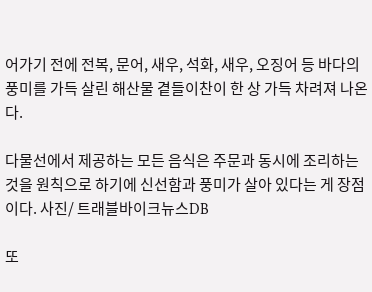어가기 전에 전복, 문어, 새우, 석화, 새우, 오징어 등 바다의 풍미를 가득 살린 해산물 곁들이찬이 한 상 가득 차려져 나온다.

다물선에서 제공하는 모든 음식은 주문과 동시에 조리하는 것을 원칙으로 하기에 신선함과 풍미가 살아 있다는 게 장점이다. 사진/ 트래블바이크뉴스DB

또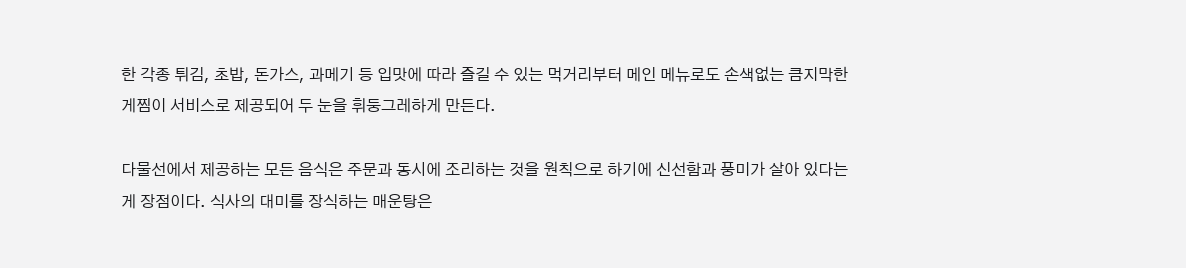한 각종 튀김, 초밥, 돈가스, 과메기 등 입맛에 따라 즐길 수 있는 먹거리부터 메인 메뉴로도 손색없는 큼지막한 게찜이 서비스로 제공되어 두 눈을 휘둥그레하게 만든다.

다물선에서 제공하는 모든 음식은 주문과 동시에 조리하는 것을 원칙으로 하기에 신선함과 풍미가 살아 있다는 게 장점이다. 식사의 대미를 장식하는 매운탕은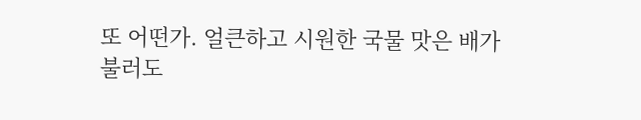또 어떤가. 얼큰하고 시원한 국물 맛은 배가 불러도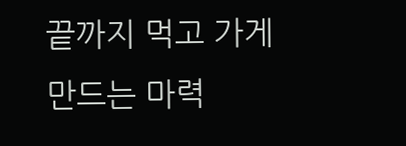끝까지 먹고 가게 만드는 마력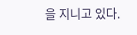을 지니고 있다.